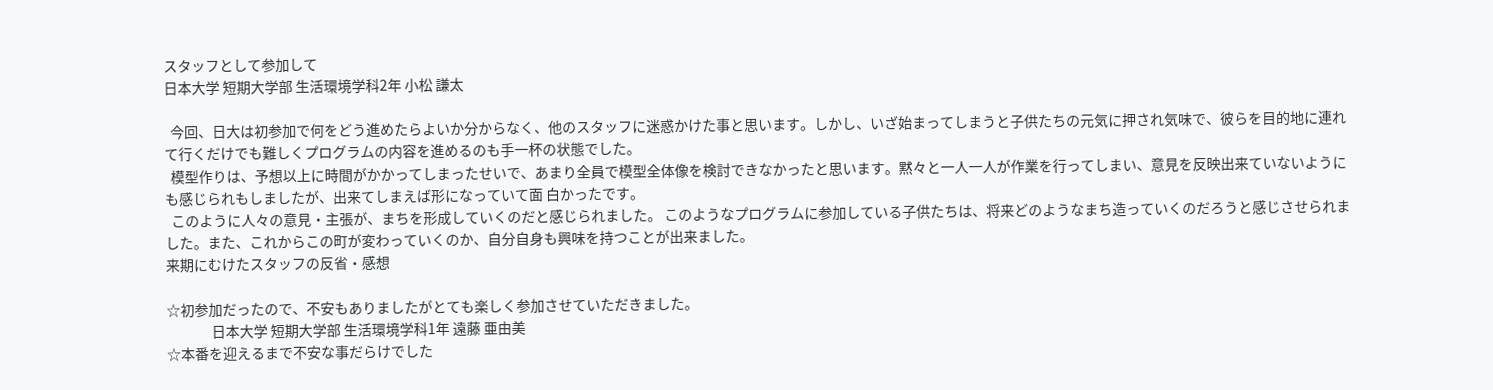スタッフとして参加して
日本大学 短期大学部 生活環境学科2年 小松 謙太

  今回、日大は初参加で何をどう進めたらよいか分からなく、他のスタッフに迷惑かけた事と思います。しかし、いざ始まってしまうと子供たちの元気に押され気味で、彼らを目的地に連れて行くだけでも難しくプログラムの内容を進めるのも手一杯の状態でした。
  模型作りは、予想以上に時間がかかってしまったせいで、あまり全員で模型全体像を検討できなかったと思います。黙々と一人一人が作業を行ってしまい、意見を反映出来ていないようにも感じられもしましたが、出来てしまえば形になっていて面 白かったです。
  このように人々の意見・主張が、まちを形成していくのだと感じられました。 このようなプログラムに参加している子供たちは、将来どのようなまち造っていくのだろうと感じさせられました。また、これからこの町が変わっていくのか、自分自身も興味を持つことが出来ました。
来期にむけたスタッフの反省・感想

☆初参加だったので、不安もありましたがとても楽しく参加させていただきました。
               日本大学 短期大学部 生活環境学科1年 遠藤 亜由美
☆本番を迎えるまで不安な事だらけでした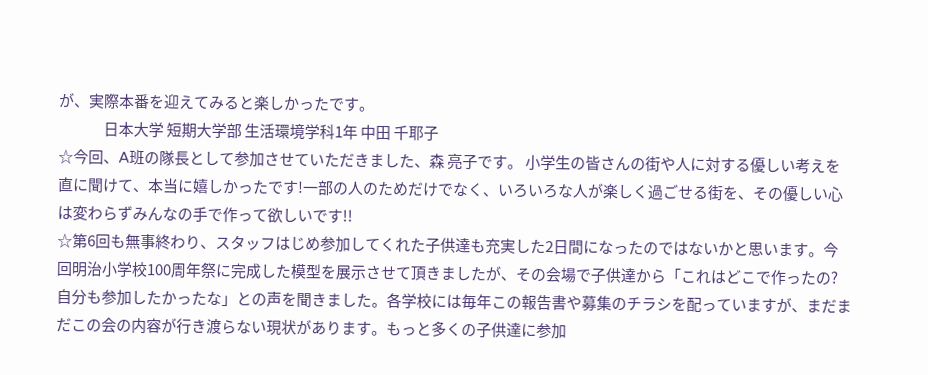が、実際本番を迎えてみると楽しかったです。
               日本大学 短期大学部 生活環境学科1年 中田 千耶子
☆今回、A班の隊長として参加させていただきました、森 亮子です。 小学生の皆さんの街や人に対する優しい考えを直に聞けて、本当に嬉しかったです!一部の人のためだけでなく、いろいろな人が楽しく過ごせる街を、その優しい心は変わらずみんなの手で作って欲しいです!!
☆第6回も無事終わり、スタッフはじめ参加してくれた子供達も充実した2日間になったのではないかと思います。今回明治小学校100周年祭に完成した模型を展示させて頂きましたが、その会場で子供達から「これはどこで作ったの?自分も参加したかったな」との声を聞きました。各学校には毎年この報告書や募集のチラシを配っていますが、まだまだこの会の内容が行き渡らない現状があります。もっと多くの子供達に参加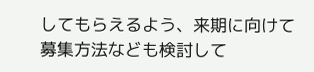してもらえるよう、来期に向けて募集方法なども検討して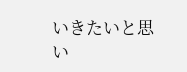いきたいと思い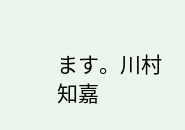ます。川村 知嘉